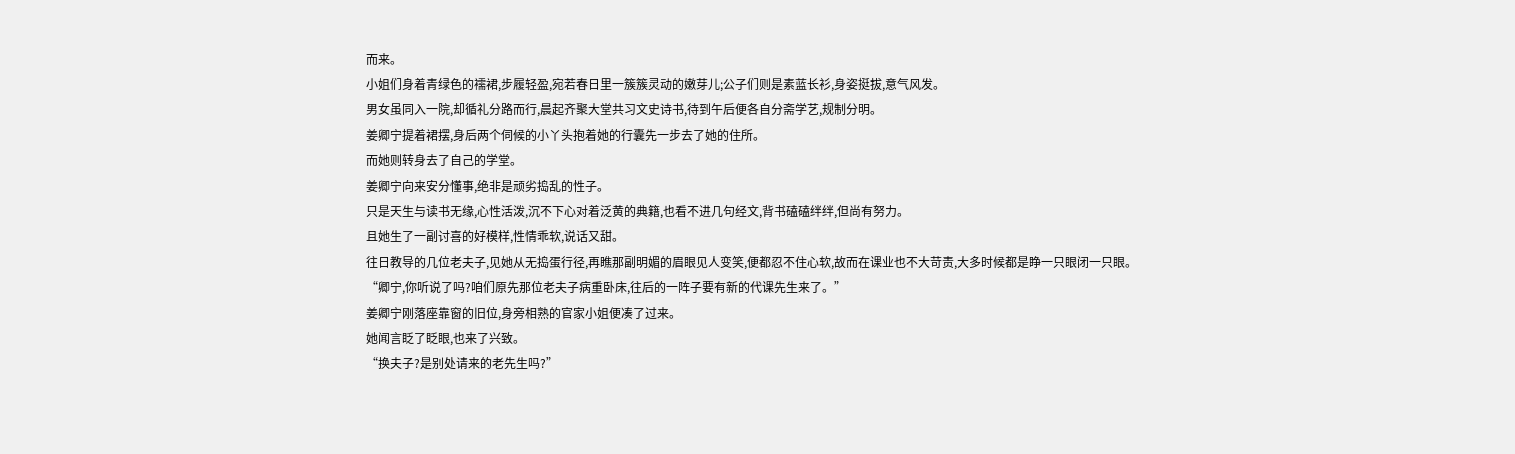而来。
小姐们身着青绿色的襦裙,步履轻盈,宛若春日里一簇簇灵动的嫩芽儿;公子们则是素蓝长衫,身姿挺拔,意气风发。
男女虽同入一院,却循礼分路而行,晨起齐聚大堂共习文史诗书,待到午后便各自分斋学艺,规制分明。
姜卿宁提着裙摆,身后两个伺候的小丫头抱着她的行囊先一步去了她的住所。
而她则转身去了自己的学堂。
姜卿宁向来安分懂事,绝非是顽劣捣乱的性子。
只是天生与读书无缘,心性活泼,沉不下心对着泛黄的典籍,也看不进几句经文,背书磕磕绊绊,但尚有努力。
且她生了一副讨喜的好模样,性情乖软,说话又甜。
往日教导的几位老夫子,见她从无捣蛋行径,再瞧那副明媚的眉眼见人变笑,便都忍不住心软,故而在课业也不大苛责,大多时候都是睁一只眼闭一只眼。
“卿宁,你听说了吗?咱们原先那位老夫子病重卧床,往后的一阵子要有新的代课先生来了。”
姜卿宁刚落座靠窗的旧位,身旁相熟的官家小姐便凑了过来。
她闻言眨了眨眼,也来了兴致。
“换夫子?是别处请来的老先生吗?”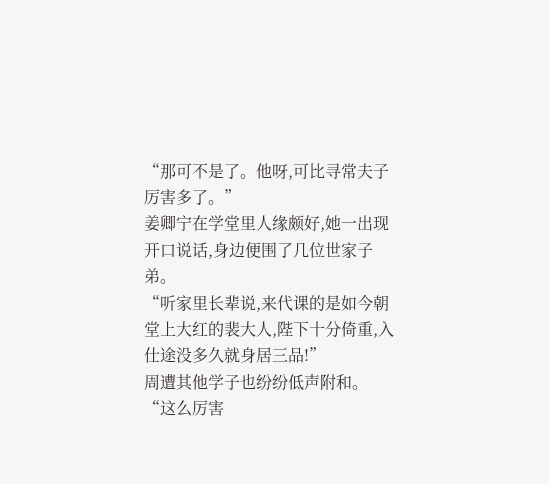“那可不是了。他呀,可比寻常夫子厉害多了。”
姜卿宁在学堂里人缘颇好,她一出现开口说话,身边便围了几位世家子弟。
“听家里长辈说,来代课的是如今朝堂上大红的裴大人,陛下十分倚重,入仕途没多久就身居三品!”
周遭其他学子也纷纷低声附和。
“这么厉害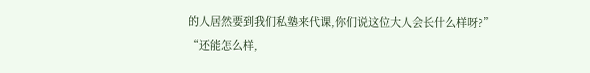的人居然要到我们私塾来代课,你们说这位大人会长什么样呀?”
“还能怎么样,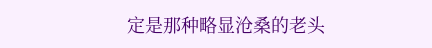定是那种略显沧桑的老头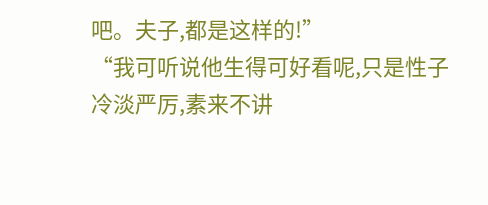吧。夫子,都是这样的!”
“我可听说他生得可好看呢,只是性子冷淡严厉,素来不讲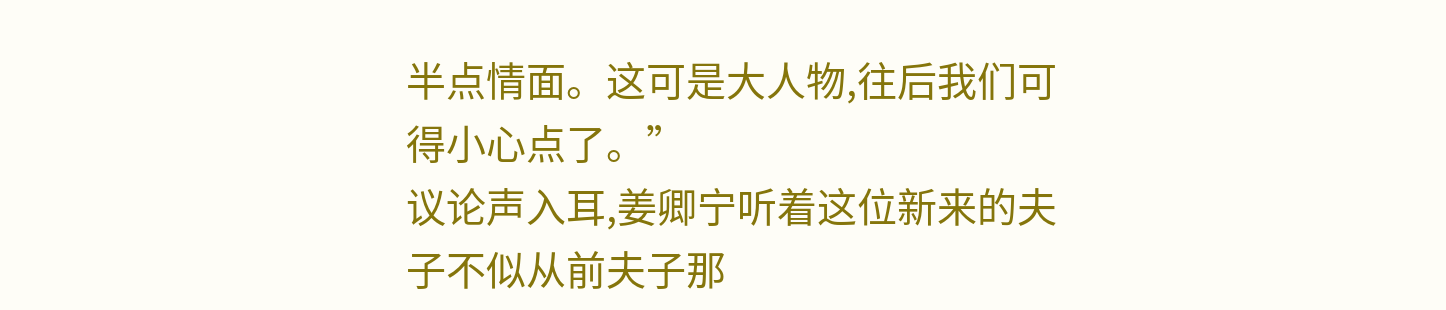半点情面。这可是大人物,往后我们可得小心点了。”
议论声入耳,姜卿宁听着这位新来的夫子不似从前夫子那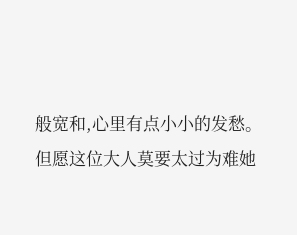般宽和,心里有点小小的发愁。
但愿这位大人莫要太过为难她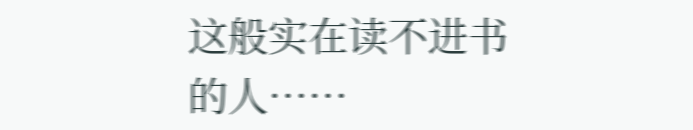这般实在读不进书的人……